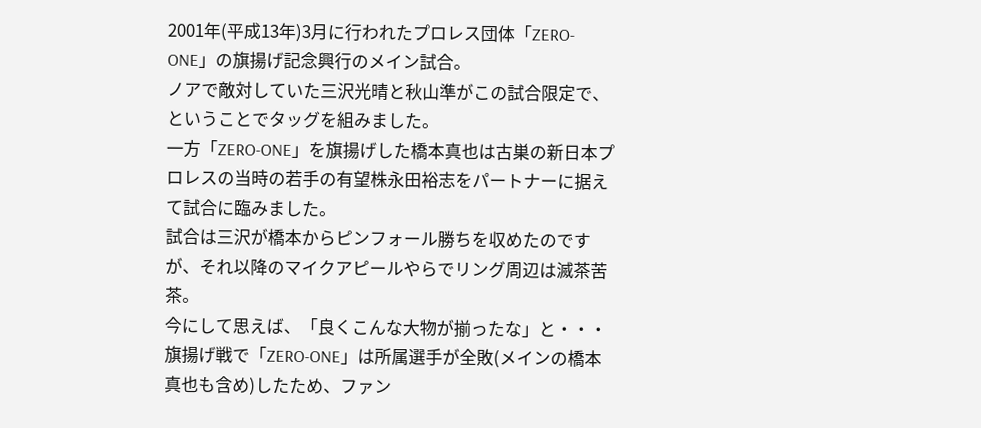2001年(平成13年)3月に行われたプロレス団体「ZERO-ONE」の旗揚げ記念興行のメイン試合。
ノアで敵対していた三沢光晴と秋山準がこの試合限定で、ということでタッグを組みました。
一方「ZERO-ONE」を旗揚げした橋本真也は古巣の新日本プロレスの当時の若手の有望株永田裕志をパートナーに据えて試合に臨みました。
試合は三沢が橋本からピンフォール勝ちを収めたのですが、それ以降のマイクアピールやらでリング周辺は滅茶苦茶。
今にして思えば、「良くこんな大物が揃ったな」と・・・
旗揚げ戦で「ZERO-ONE」は所属選手が全敗(メインの橋本真也も含め)したため、ファン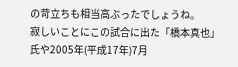の苛立ちも相当高ぶったでしょうね。
寂しいことにこの試合に出た「橋本真也」氏や2005年(平成17年)7月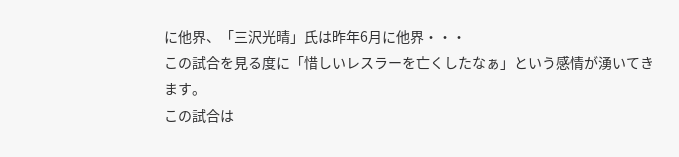に他界、「三沢光晴」氏は昨年6月に他界・・・
この試合を見る度に「惜しいレスラーを亡くしたなぁ」という感情が湧いてきます。
この試合は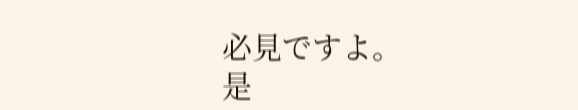必見ですよ。
是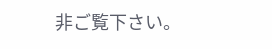非ご覧下さい。